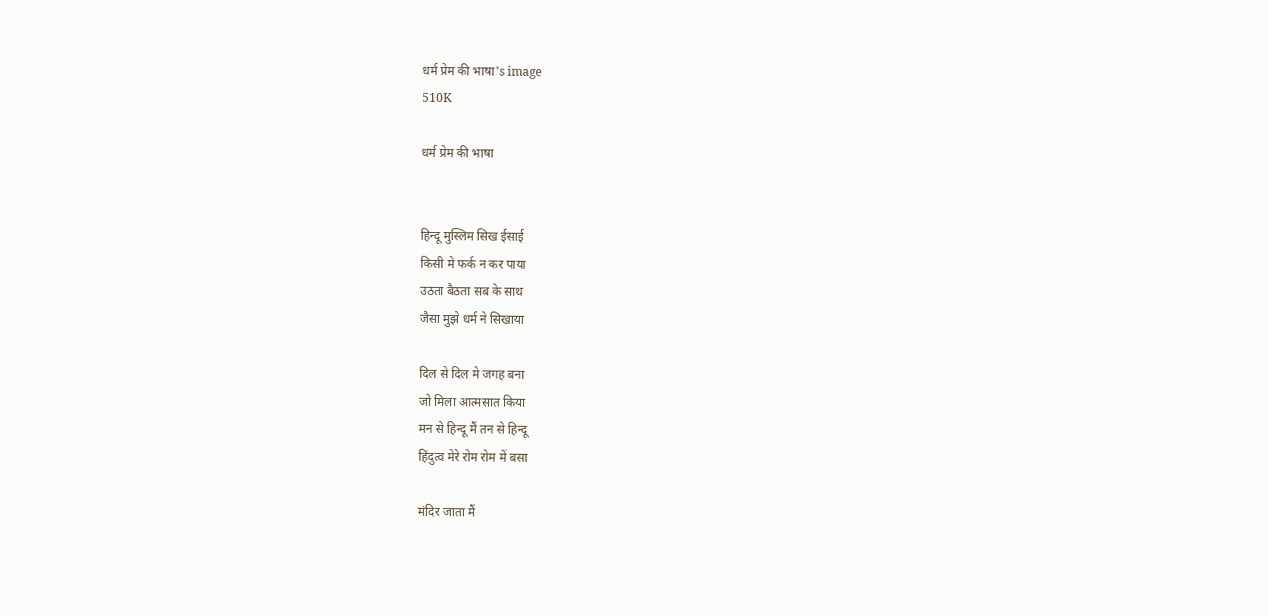धर्म प्रेम की भाषा's image
510K

धर्म प्रेम की भाषा


हिन्दू मुस्लिम सिख ईसाई
किसी मे फर्क न कर पाया
उठता बैठता सब के साथ
जैसा मुझे धर्म ने सिखाया

दिल से दिल मे जगह बना
जो मिला आत्मसात किया
मन से हिन्दू मैं तन से हिन्दू
हिंदुत्व मेरे रोम रोम में बसा

मंदिर जाता मैं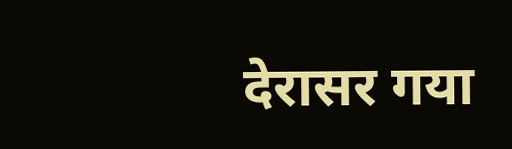देरासर गया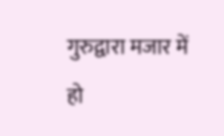गुरुद्वारा मजार में हो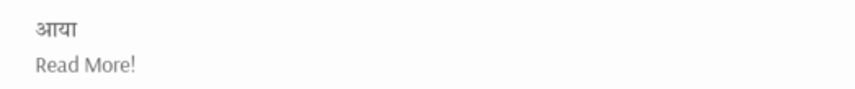आया
Read More!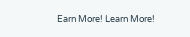Earn More! Learn More!